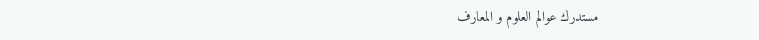مستدرك عوالم العلوم و المعارف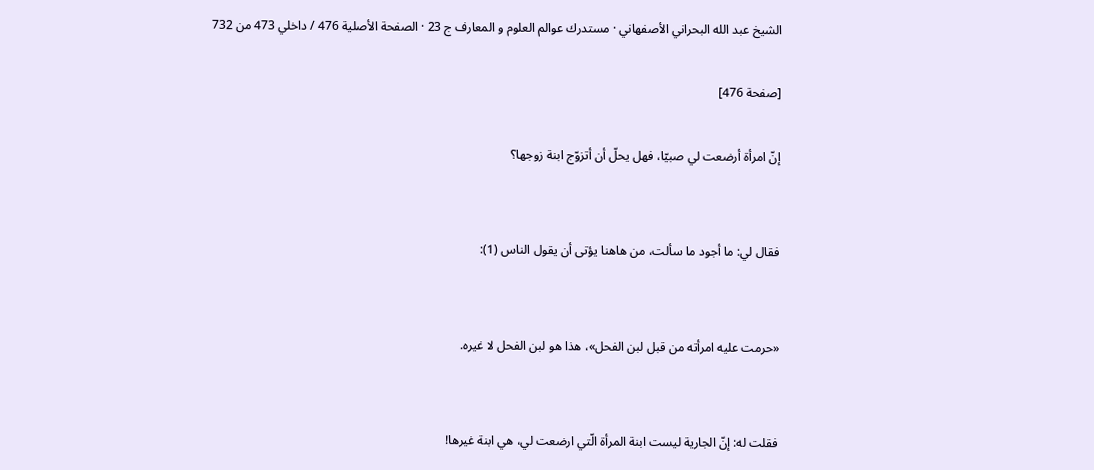الشيخ عبد الله البحراني الأصفهاني · مستدرك عوالم العلوم و المعارف ج 23 · الصفحة الأصلية 476 / داخلي 473 من 732

[صفحة 476]

إنّ امرأة أرضعت لي صبيّا، فهل يحلّ أن أتزوّج ابنة زوجها؟


فقال لي: ما أجود ما سألت، من هاهنا يؤتى أن يقول الناس (1):


«حرمت عليه امرأته من قبل لبن الفحل»، هذا هو لبن الفحل لا غيره.


فقلت له: إنّ الجارية ليست ابنة المرأة الّتي ارضعت لي، هي ابنة غيرها!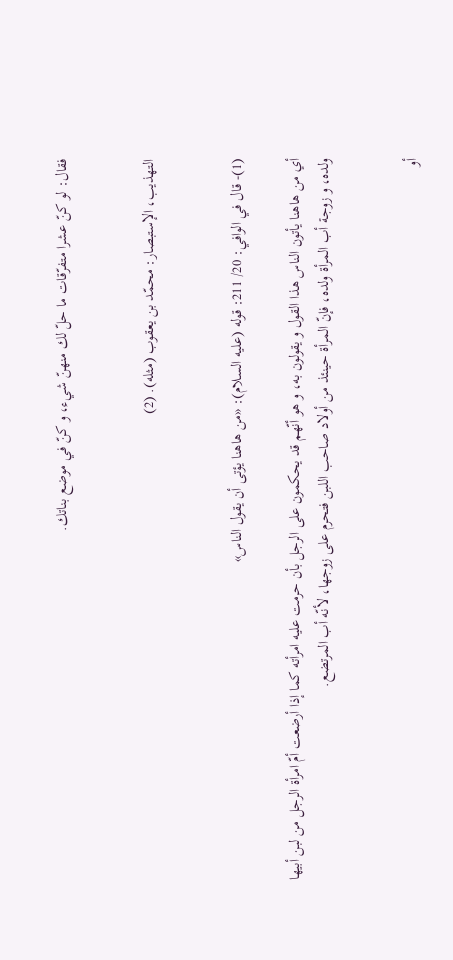فقال: لو كنّ عشرا متفرّقات ما حلّ لك منهنّ شيء، و كنّ في موضع بناتك.


التهذيب، الإستبصار: محمّد بن يعقوب (مثله). (2)


(1)- قال في الوافي: 20/ 211: قوله (عليه السلام): «من هاهنا يؤتى أن يقول الناس»

أي من هاهنا يأتون الناس هذا القول و يقولون به، و هو أنّهم قد يحكمون على الرجل بأن حرمت عليه امرأته كما إذا أرضعت أمّ امرأة الرجل من لبن أبيها ولده، و زوجة أب المرأة ولده، فإنّ المرأة حينئذ من أولاد صاحب اللبن فتحرم على زوجها، لأنّه أب المرتضع.


أو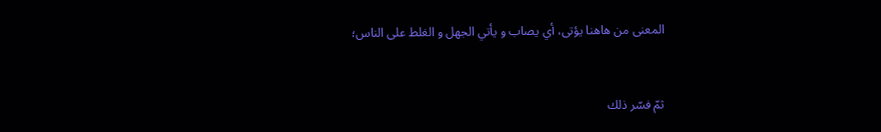المعنى من هاهنا يؤتى، أي يصاب و يأتي الجهل و الغلط على الناس؛


ثمّ فسّر ذلك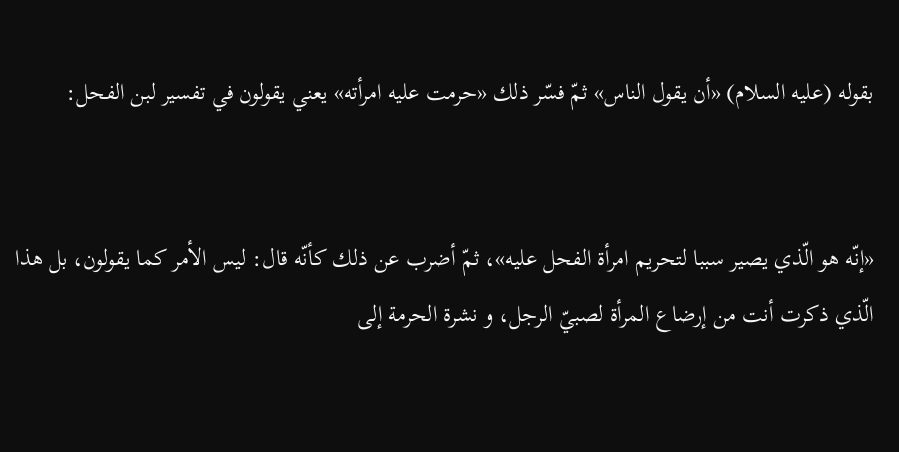بقوله (عليه السلام) «أن يقول الناس» ثمّ فسّر ذلك «حرمت عليه امرأته» يعني يقولون في تفسير لبن الفحل:


«إنّه هو الّذي يصير سببا لتحريم امرأة الفحل عليه»، ثمّ أضرب عن ذلك كأنّه قال: ليس الأمر كما يقولون، بل هذا الّذي ذكرت أنت من إرضاع المرأة لصبيّ الرجل، و نشرة الحرمة إلى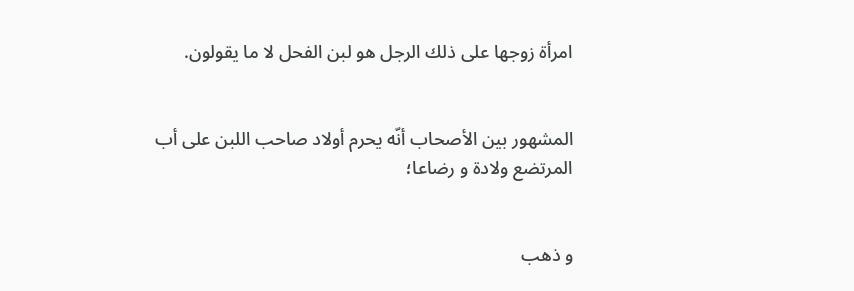امرأة زوجها على ذلك الرجل هو لبن الفحل لا ما يقولون.


المشهور بين الأصحاب أنّه يحرم أولاد صاحب اللبن على أب المرتضع ولادة و رضاعا؛


و ذهب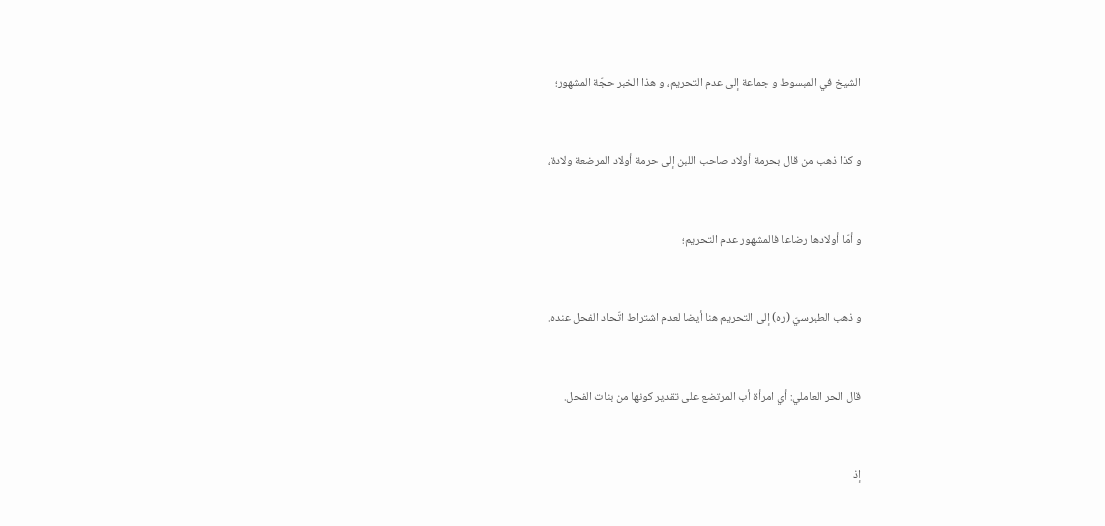الشيخ في المبسوط و جماعة إلى عدم التحريم، و هذا الخبر حجّة المشهور؛


و كذا ذهب من قال بحرمة أولاد صاحب اللبن إلى حرمة أولاد المرضعة ولادة،


و أمّا أولادها رضاعا فالمشهور عدم التحريم؛


و ذهب الطبرسيّ (ره) إلى التحريم هنا أيضا لعدم اشتراط اتّحاد الفحل عنده.


قال الحر العاملي: أي امرأة أب المرتضع على تقدير كونها من بنات الفحل.


إذ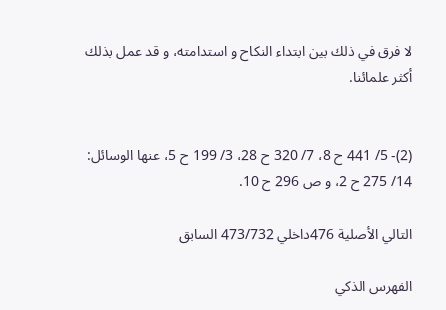لا فرق في ذلك بين ابتداء النكاح و استدامته، و قد عمل بذلك أكثر علمائنا.


(2)- 5/ 441 ح 8، 7/ 320 ح 28، 3/ 199 ح 5، عنها الوسائل: 14/ 275 ح 2، و ص 296 ح 10.

التالي الأصلية 476داخلي 473/732 السابق

الفهرس الذكي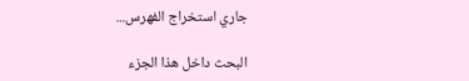جاري استخراج الفهرس...

البحث داخل هذا الجزء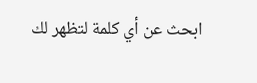ابحث عن أي كلمة لتظهر لك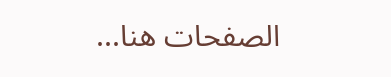الصفحات هنا...